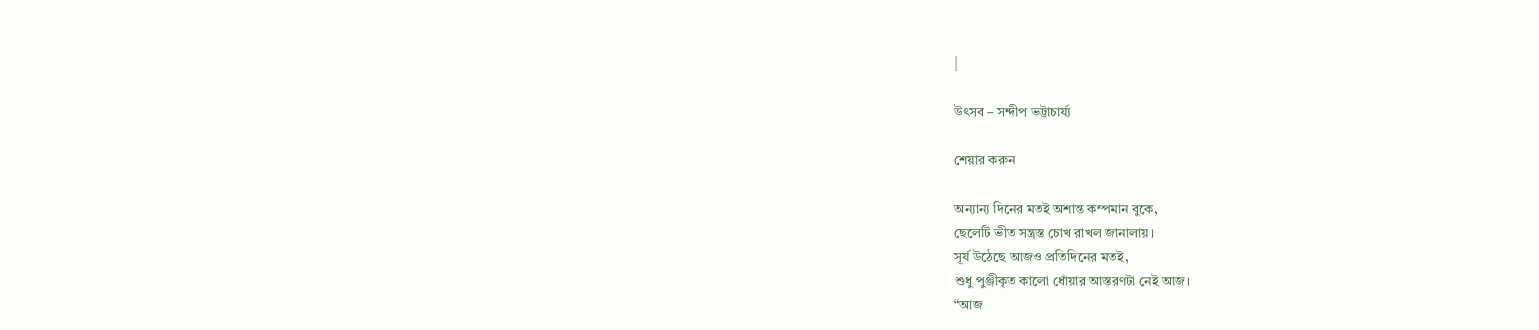|

উৎসব – সন্দীপ ভট্টাচার্য্য

শেয়ার করুন

অন্যান্য দিনের মতই অশান্ত কম্পমান বুকে,
ছেলেটি ভীত সন্ত্রস্ত চোখ রাখল জানালায়।
সূর্য উঠেছে আজও প্রতিদিনের মতই,
শুধু পুঞ্জীকৃত কালো ধোঁয়ার আস্তরণটা নেই আজ।
“আজ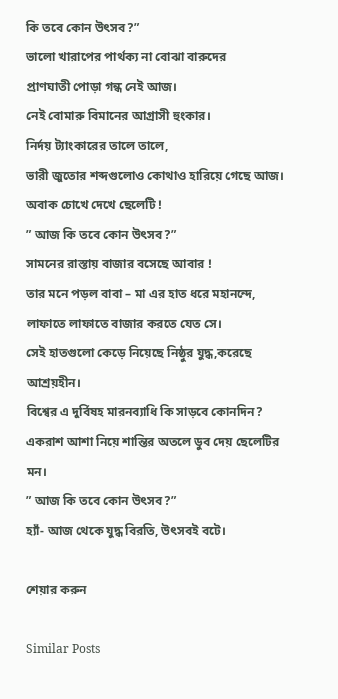কি তবে কোন উৎসব?”
ভালো খারাপের পার্থক্য না বোঝা বারুদের
প্রাণঘাতী পোড়া গন্ধ নেই আজ।
নেই বোমারু বিমানের আগ্রাসী হুংকার।
নির্দয় ট্যাংকারের তালে তালে,
ভারী জুতোর শব্দগুলোও কোথাও হারিয়ে গেছে আজ।
অবাক চোখে দেখে ছেলেটি !
” আজ কি তবে কোন উৎসব?”
সামনের রাস্তায় বাজার বসেছে আবার !
তার মনে পড়ল বাবা – মা এর হাত ধরে মহানন্দে,
লাফাতে লাফাতে বাজার করতে যেত সে।
সেই হাতগুলো কেড়ে নিয়েছে নিষ্ঠুর যুদ্ধ,করেছে আশ্রয়হীন।
বিশ্বের এ দুর্বিষহ মারনব্যাধি কি সাড়বে কোনদিন?
একরাশ আশা নিয়ে শান্তির অতলে ডুব দেয় ছেলেটির মন।
” আজ কি তবে কোন উৎসব?”
হ্যাঁ- আজ থেকে যুদ্ধ বিরতি, উৎসবই বটে।

শেয়ার করুন

Similar Posts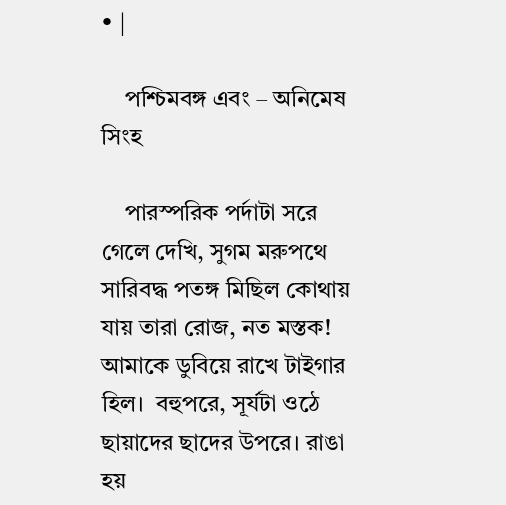• |

    পশ্চিমবঙ্গ এবং – অনিমেষ সিংহ

    পারস্পরিক পর্দাটা সরে গেলে দেখি, সুগম মরুপথে সারিবদ্ধ পতঙ্গ মিছিল কোথায় যায় তারা রোজ, নত মস্তক! আমাকে ডুবিয়ে রাখে টাইগার হিল।  বহুপরে, সূর্যটা ওঠে ছায়াদের ছাদের উপরে। রাঙা হয়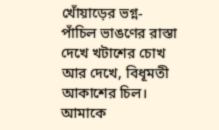খোঁয়াড়ের ভগ্ন-পাঁচিল ভাঙণের রাস্তা দেখে খটাশের চোখ আর দেখে, বিধূমতী আকাশের চিল। আমাকে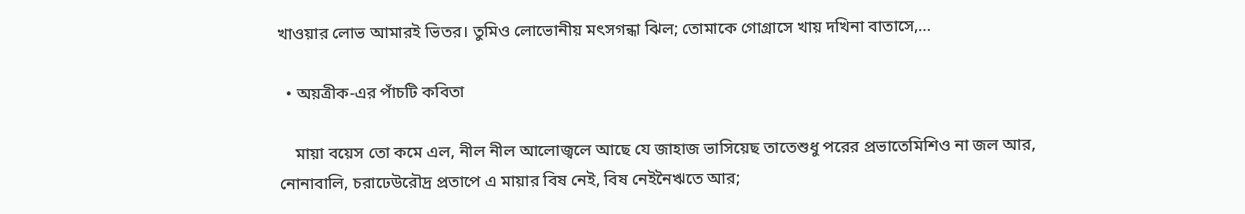খাওয়ার লোভ আমারই ভিতর। তুমিও লোভোনীয় মৎসগন্ধা ঝিল; তোমাকে গোগ্রাসে খায় দখিনা বাতাসে,…

  • অয়ত্রীক-এর পাঁচটি কবিতা

    মায়া বয়েস তো কমে এল, নীল নীল আলোজ্বলে আছে যে জাহাজ ভাসিয়েছ তাতেশুধু পরের প্রভাতেমিশিও না জল আর, নোনাবালি, চরাঢেউরৌদ্র প্রতাপে এ মায়ার বিষ নেই, বিষ নেইনৈঋতে আর;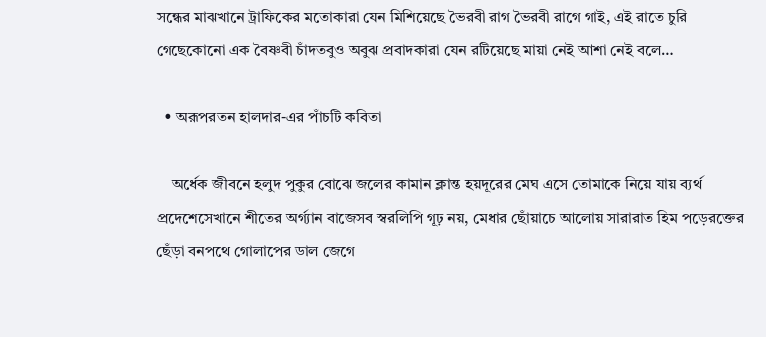সন্ধের মাঝখানে ট্রাফিকের মতোকারা যেন মিশিয়েছে ভৈরবী রাগ ভৈরবী রাগে গাই, এই রাতে চুরি গেছেকোনো এক বৈষ্ণবী চাঁদতবুও অবুঝ প্রবাদকারা যেন রটিয়েছে মায়া নেই আশা নেই বলে…

  • অরূপরতন হালদার-এর পাঁচটি কবিতা

    অর্ধেক জীবনে হলুদ পুকুর বোঝে জলের কামান ক্লান্ত হয়দূরের মেঘ এসে তোমাকে নিয়ে যায় ব্যর্থ প্রদেশেসেখানে শীতের অর্গ্যান বাজেসব স্বরলিপি গূঢ় নয়, মেধার ছোঁয়াচে আলোয় সারারাত হিম পড়েরক্তের ছেঁড়া বনপথে গোলাপের ডাল জেগে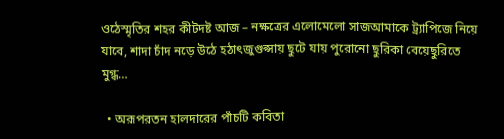ওঠেস্মৃতির শহর কীটদষ্ট আজ – নক্ষত্রের এলোমেলো সাজআমাকে ট্র‍্যাপিজে নিয়ে যাবে, শাদা চাঁদ নড়ে উঠে হঠাৎজুগুপ্সায় ছুটে যায় পুরোনো ছুরিকা বেয়েছুরিতে মুগ্ধ…

  • অরূপরতন হালদারের পাঁচটি কবিতা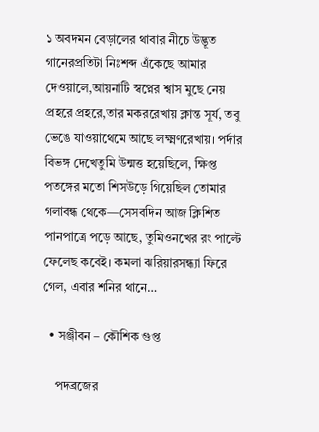১ অবদমন বেড়ালের থাবার নীচে উদ্ভূত গানেরপ্রতিটা নিঃশব্দ এঁকেছে আমার দেওয়ালে,আয়নাটি স্বপ্নের শ্বাস মুছে নেয় প্রহরে প্রহরে,তার মকররেখায় ক্লান্ত সূর্য, তবু ভেঙে যাওয়াথেমে আছে লক্ষ্মণরেখায়। পর্দার বিভঙ্গ দেখেতুমি উন্মত্ত হয়েছিলে, ক্ষিপ্ত পতঙ্গের মতো শিসউড়ে গিয়েছিল তোমার গলাবন্ধ থেকে—সেসবদিন আজ ক্লিশিত পানপাত্রে পড়ে আছে, তুমিওনখের রং পাল্টে ফেলেছ কবেই। কমলা ঝরিয়ারসন্ধ্যা ফিরে গেল, এবার শনির থানে…

  • সঞ্জীবন – কৌশিক গুপ্ত

    পদব্রজের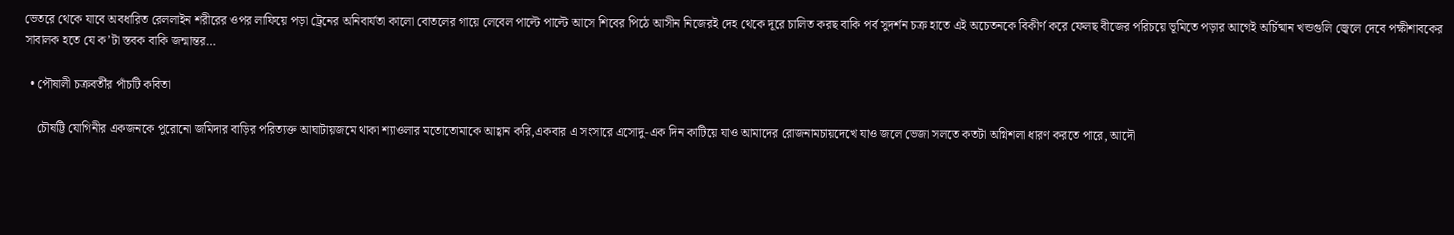ভেতরে থেকে যাবে অবধারিত রেললাইন শরীরের ওপর লাফিয়ে পড়া ট্রেনের অনিবার্যতা কালো বোতলের গায়ে লেবেল পাল্টে পাল্টে আসে শিবের পিঠে আসীন নিজেরই দেহ থেকে দূরে চালিত করছ বাকি পর্ব সুদর্শন চক্র হাতে এই অচেতনকে বিকীর্ণ করে ফেলছ বীজের পরিচয়ে ভূমিতে পড়ার আগেই অর্চিষ্মান খন্ডগুলি জ্বেলে দেবে পক্ষীশাবকের সাবালক হতে যে ক’টা স্তবক বাকি জন্মান্তর…

  • পৌষালী চক্রবর্তীর পাঁচটি কবিতা

    চৌষট্টি যোগিনীর একজনকে পুরোনো জমিদার বাড়ির পরিত্যক্ত আঘাটায়জমে থাকা শ্যাওলার মতোতোমাকে আহ্বান করি,একবার এ সংসারে এসোদু-এক দিন কাটিয়ে যাও আমাদের রোজনামচায়দেখে যাও জলে ভেজা সলতে কতটা অগ্নিশলা ধারণ করতে পারে, আদৌ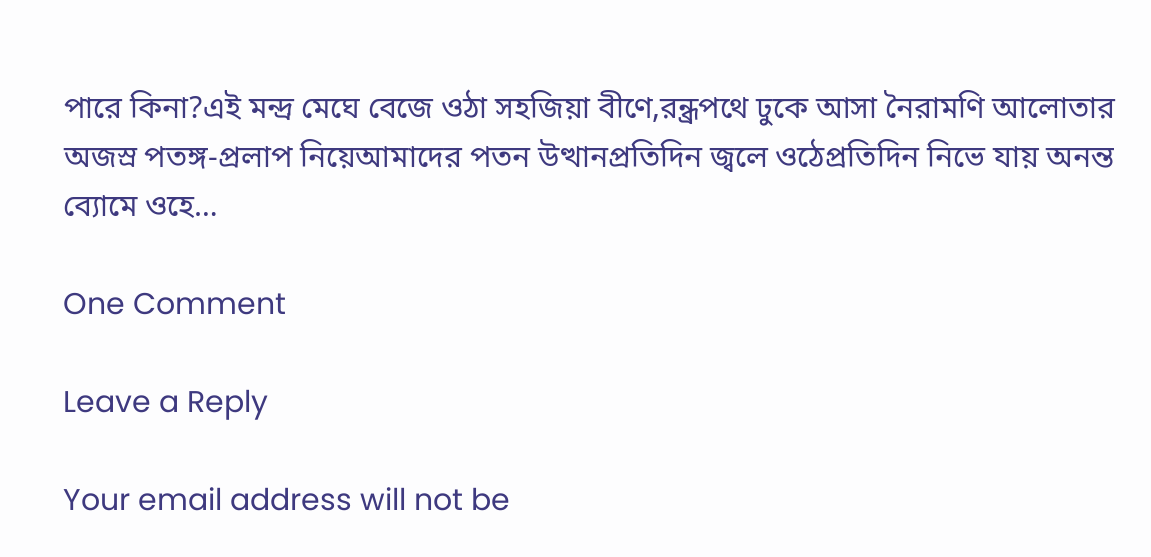পারে কিনা?এই মন্দ্র মেঘে বেজে ওঠা সহজিয়া বীণে,রন্ধ্রপথে ঢুকে আসা নৈরামণি আলোতার অজস্র পতঙ্গ-প্রলাপ নিয়েআমাদের পতন উত্থানপ্রতিদিন জ্বলে ওঠেপ্রতিদিন নিভে যায় অনন্ত ব্যোমে ওহে…

One Comment

Leave a Reply

Your email address will not be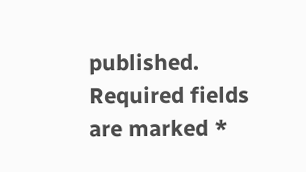published. Required fields are marked *